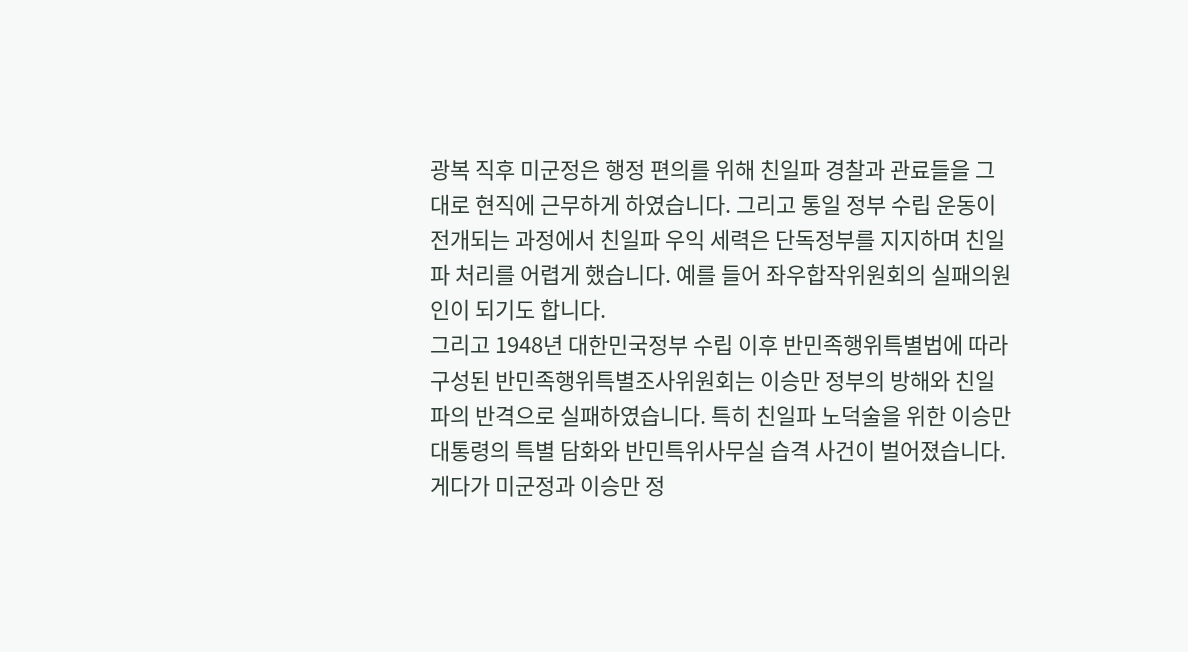광복 직후 미군정은 행정 편의를 위해 친일파 경찰과 관료들을 그대로 현직에 근무하게 하였습니다. 그리고 통일 정부 수립 운동이 전개되는 과정에서 친일파 우익 세력은 단독정부를 지지하며 친일파 처리를 어렵게 했습니다. 예를 들어 좌우합작위원회의 실패의원인이 되기도 합니다.
그리고 1948년 대한민국정부 수립 이후 반민족행위특별법에 따라 구성된 반민족행위특별조사위원회는 이승만 정부의 방해와 친일파의 반격으로 실패하였습니다. 특히 친일파 노덕술을 위한 이승만 대통령의 특별 담화와 반민특위사무실 습격 사건이 벌어졌습니다.
게다가 미군정과 이승만 정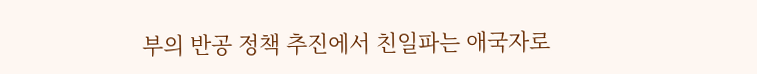부의 반공 정책 추진에서 친일파는 애국자로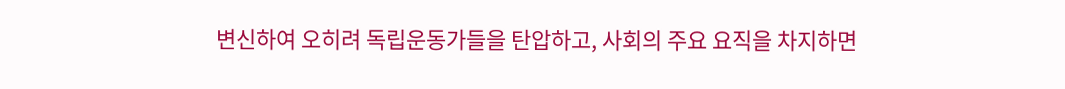변신하여 오히려 독립운동가들을 탄압하고, 사회의 주요 요직을 차지하면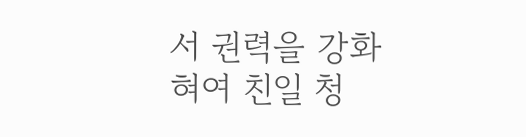서 권력을 강화혀여 친일 청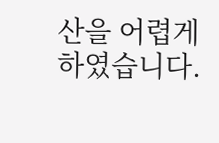산을 어렵게 하였습니다.